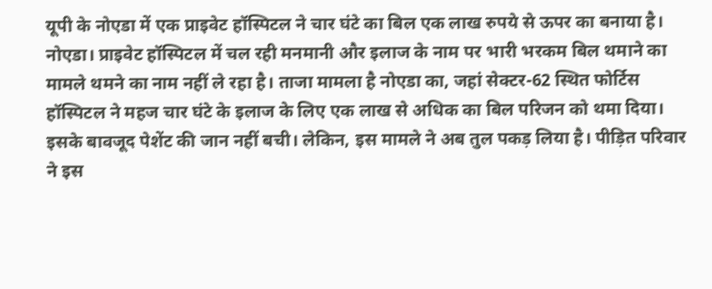यूपी के नोएडा में एक प्राइवेट हॉस्पिटल ने चार घंटे का बिल एक लाख रुपये से ऊपर का बनाया है।
नोएडा। प्राइवेट हॉस्पिटल में चल रही मनमानी और इलाज के नाम पर भारी भरकम बिल थमाने का मामले थमने का नाम नहीं ले रहा है। ताजा मामला है नोएडा का, जहां सेक्टर-62 स्थित फोर्टिस हॉस्पिटल ने महज चार घंटे के इलाज के लिए एक लाख से अधिक का बिल परिजन को थमा दिया। इसके बावजूद पेशेंट की जान नहीं बची। लेकिन, इस मामले ने अब तुल पकड़ लिया है। पीड़ित परिवार ने इस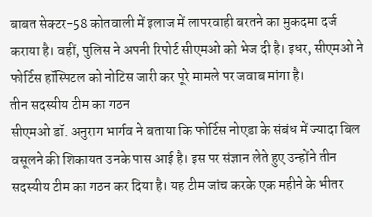बाबत सेक्टर-58 कोतवाली में इलाज में लापरवाही बरतने का मुकदमा दर्ज कराया है। वहीं, पुलिस ने अपनी रिपोर्ट सीएमओ को भेज दी है। इधर, सीएमओ ने फोर्टिस हॉस्पिटल को नोटिस जारी कर पूरे मामले पर जवाब मांगा है।
तीन सदस्यीय टीम का गठन
सीएमओ डॉ. अनुराग भार्गव ने बताया कि फोर्टिस नोएडा के संबंध में ज्यादा बिल वसूलने की शिकायत उनके पास आई है। इस पर संज्ञान लेते हुए उन्होंने तीन सदस्यीय टीम का गठन कर दिया है। यह टीम जांच करके एक महीने के भीतर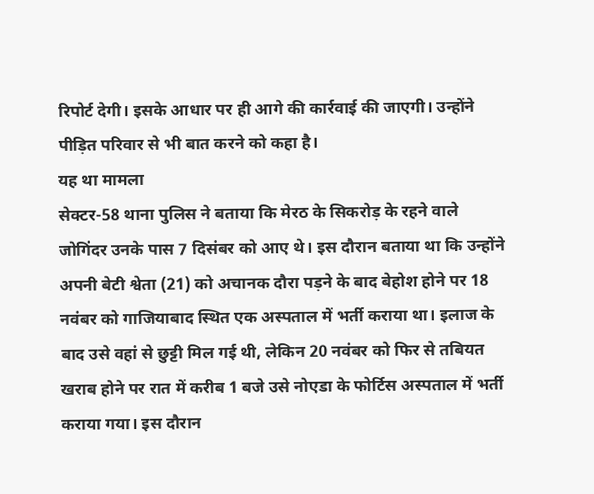रिपोर्ट देगी। इसके आधार पर ही आगे की कार्रवाई की जाएगी। उन्होंने पीड़ित परिवार से भी बात करने को कहा है।
यह था मामला
सेक्टर-58 थाना पुलिस ने बताया कि मेरठ के सिकरोड़ के रहने वाले जोगिंदर उनके पास 7 दिसंबर को आए थे। इस दौरान बताया था कि उन्होंने अपनी बेटी श्वेता (21) को अचानक दौरा पड़ने के बाद बेहोश होने पर 18 नवंबर को गाजियाबाद स्थित एक अस्पताल में भर्ती कराया था। इलाज के बाद उसे वहां से छुट्टी मिल गई थी, लेकिन 20 नवंबर को फिर से तबियत खराब होने पर रात में करीब 1 बजे उसे नोएडा के फोर्टिस अस्पताल में भर्ती कराया गया। इस दौरान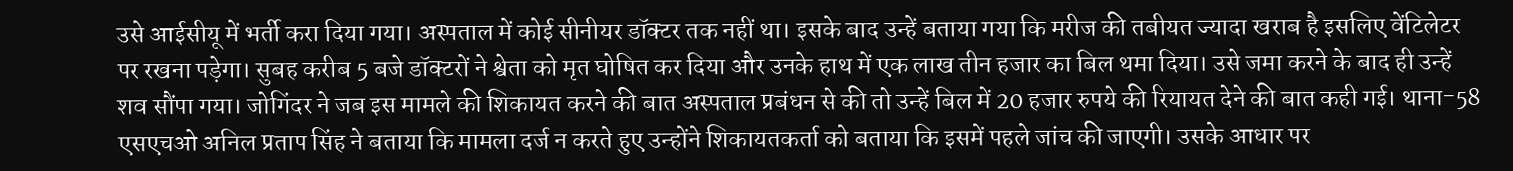उसे आईसीयू में भर्ती करा दिया गया। अस्पताल में कोई सीनीयर डॉक्टर तक नहीं था। इसके बाद उन्हें बताया गया कि मरीज की तबीयत ज्यादा खराब है इसलिए वेंटिलेटर पर रखना पड़ेगा। सुबह करीब 5 बजे डॉक्टरों ने श्वेता को मृत घोषित कर दिया और उनके हाथ में एक लाख तीन हजार का बिल थमा दिया। उसे जमा करने के बाद ही उन्हें शव सौंपा गया। जोगिंदर ने जब इस मामले की शिकायत करने की बात अस्पताल प्रबंधन से की तो उन्हें बिल में 20 हजार रुपये की रियायत देने की बात कही गई। थाना-58 एसएचओ अनिल प्रताप सिंह ने बताया कि मामला दर्ज न करते हुए उन्होंने शिकायतकर्ता को बताया कि इसमें पहले जांच की जाएगी। उसके आधार पर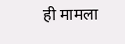ही मामला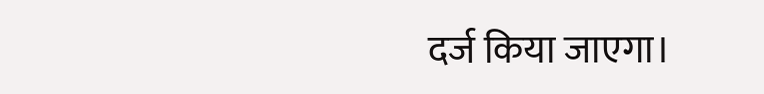दर्ज किया जाएगा।